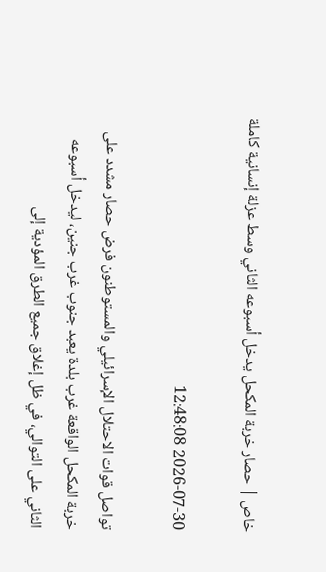خاص | حصار خربة المكحل يدخل أسبوعه الثاني وسط عزلة إنسانية كاملة

2026-07-30 12:48:08

تواصل قوات الاحتلال الإسرائيلي والمستوطنون فرض حصار مشدد على خربة المكحل الواقعة غرب بلدة يعبد جنوب غرب جنين، ليدخل أسبوعه الثاني على التوالي، في ظل إغلاق جميع الطرق المؤدية إلى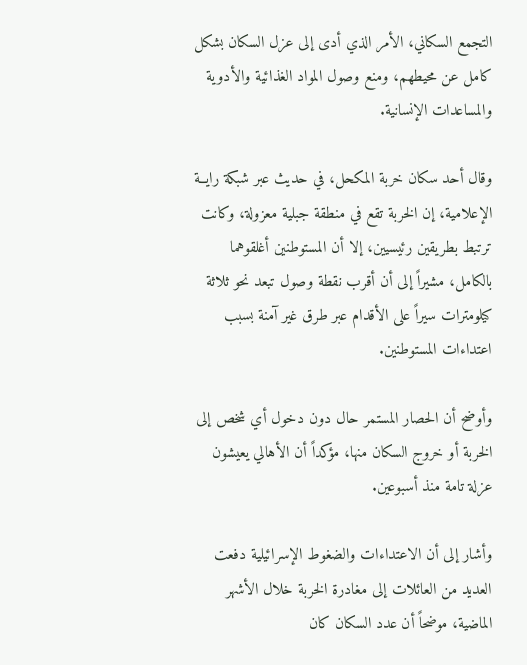التجمع السكاني، الأمر الذي أدى إلى عزل السكان بشكل كامل عن محيطهم، ومنع وصول المواد الغذائية والأدوية والمساعدات الإنسانية.

وقال أحد سكان خربة المكحل، في حديث عبر شبكة رايــة الإعلامية، إن الخربة تقع في منطقة جبلية معزولة، وكانت ترتبط بطريقين رئيسيين، إلا أن المستوطنين أغلقوهما بالكامل، مشيراً إلى أن أقرب نقطة وصول تبعد نحو ثلاثة كيلومترات سيراً على الأقدام عبر طرق غير آمنة بسبب اعتداءات المستوطنين.

وأوضح أن الحصار المستمر حال دون دخول أي شخص إلى الخربة أو خروج السكان منها، مؤكداً أن الأهالي يعيشون عزلة تامة منذ أسبوعين.

وأشار إلى أن الاعتداءات والضغوط الإسرائيلية دفعت العديد من العائلات إلى مغادرة الخربة خلال الأشهر الماضية، موضحاً أن عدد السكان كان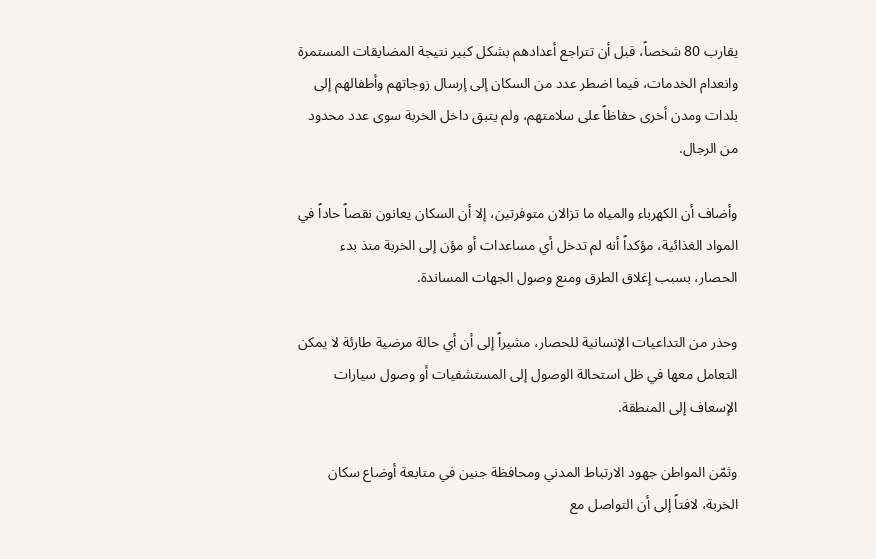يقارب 80 شخصاً، قبل أن تتراجع أعدادهم بشكل كبير نتيجة المضايقات المستمرة وانعدام الخدمات، فيما اضطر عدد من السكان إلى إرسال زوجاتهم وأطفالهم إلى بلدات ومدن أخرى حفاظاً على سلامتهم، ولم يتبق داخل الخربة سوى عدد محدود من الرجال.

وأضاف أن الكهرباء والمياه ما تزالان متوفرتين، إلا أن السكان يعانون نقصاً حاداً في المواد الغذائية، مؤكداً أنه لم تدخل أي مساعدات أو مؤن إلى الخربة منذ بدء الحصار، بسبب إغلاق الطرق ومنع وصول الجهات المساندة.

وحذر من التداعيات الإنسانية للحصار، مشيراً إلى أن أي حالة مرضية طارئة لا يمكن التعامل معها في ظل استحالة الوصول إلى المستشفيات أو وصول سيارات الإسعاف إلى المنطقة.

وثمّن المواطن جهود الارتباط المدني ومحافظة جنين في متابعة أوضاع سكان الخربة، لافتاً إلى أن التواصل مع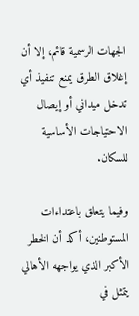الجهات الرسمية قائم، إلا أن إغلاق الطرق يمنع تنفيذ أي تدخل ميداني أو إيصال الاحتياجات الأساسية للسكان.

وفيما يتعلق باعتداءات المستوطنين، أكد أن الخطر الأكبر الذي يواجهه الأهالي يتمثل في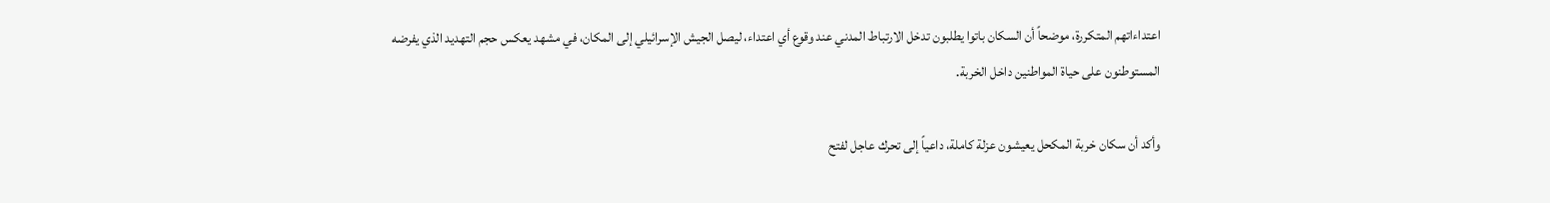اعتداءاتهم المتكررة، موضحاً أن السكان باتوا يطلبون تدخل الارتباط المدني عند وقوع أي اعتداء، ليصل الجيش الإسرائيلي إلى المكان، في مشهد يعكس حجم التهديد الذي يفرضه المستوطنون على حياة المواطنين داخل الخربة.

وأكد أن سكان خربة المكحل يعيشون عزلة كاملة، داعياً إلى تحرك عاجل لفتح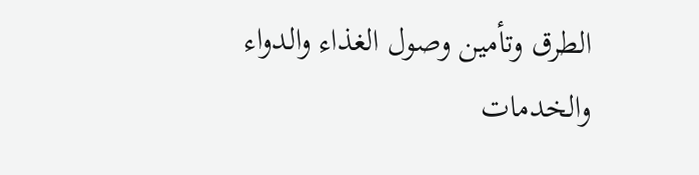الطرق وتأمين وصول الغذاء والدواء والخدمات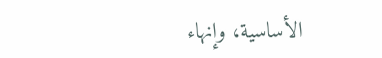الأساسية، وإنهاء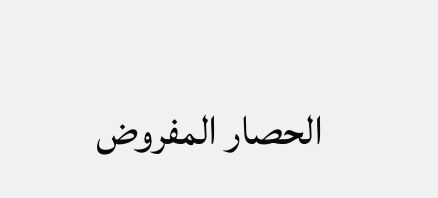الحصار المفروض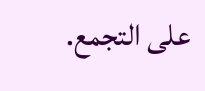على التجمع.